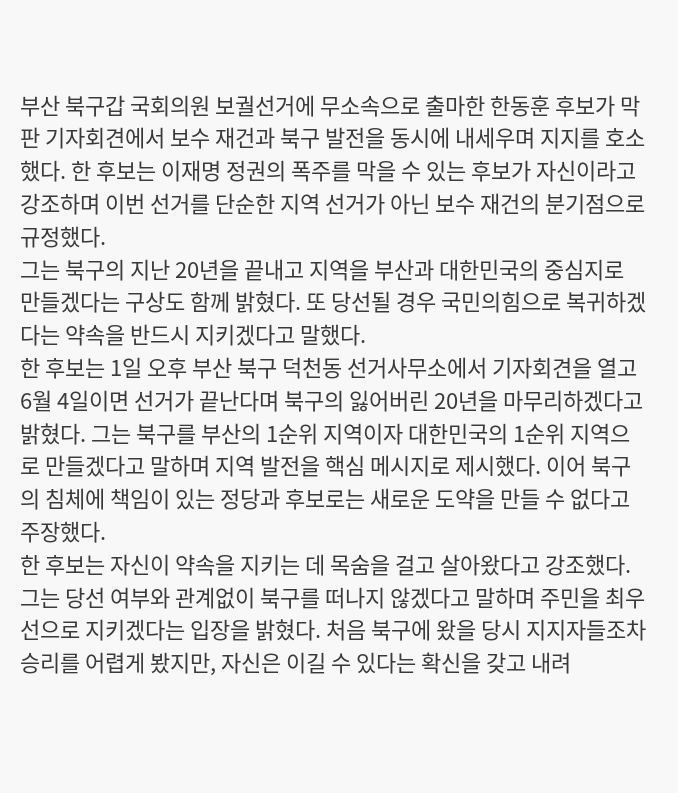부산 북구갑 국회의원 보궐선거에 무소속으로 출마한 한동훈 후보가 막판 기자회견에서 보수 재건과 북구 발전을 동시에 내세우며 지지를 호소했다. 한 후보는 이재명 정권의 폭주를 막을 수 있는 후보가 자신이라고 강조하며 이번 선거를 단순한 지역 선거가 아닌 보수 재건의 분기점으로 규정했다.
그는 북구의 지난 20년을 끝내고 지역을 부산과 대한민국의 중심지로 만들겠다는 구상도 함께 밝혔다. 또 당선될 경우 국민의힘으로 복귀하겠다는 약속을 반드시 지키겠다고 말했다.
한 후보는 1일 오후 부산 북구 덕천동 선거사무소에서 기자회견을 열고 6월 4일이면 선거가 끝난다며 북구의 잃어버린 20년을 마무리하겠다고 밝혔다. 그는 북구를 부산의 1순위 지역이자 대한민국의 1순위 지역으로 만들겠다고 말하며 지역 발전을 핵심 메시지로 제시했다. 이어 북구의 침체에 책임이 있는 정당과 후보로는 새로운 도약을 만들 수 없다고 주장했다.
한 후보는 자신이 약속을 지키는 데 목숨을 걸고 살아왔다고 강조했다. 그는 당선 여부와 관계없이 북구를 떠나지 않겠다고 말하며 주민을 최우선으로 지키겠다는 입장을 밝혔다. 처음 북구에 왔을 당시 지지자들조차 승리를 어렵게 봤지만, 자신은 이길 수 있다는 확신을 갖고 내려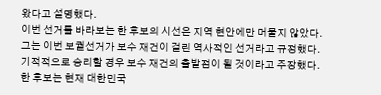왔다고 설명했다.
이번 선거를 바라보는 한 후보의 시선은 지역 현안에만 머물지 않았다. 그는 이번 보궐선거가 보수 재건이 걸린 역사적인 선거라고 규정했다. 기적적으로 승리할 경우 보수 재건의 출발점이 될 것이라고 주장했다. 한 후보는 현재 대한민국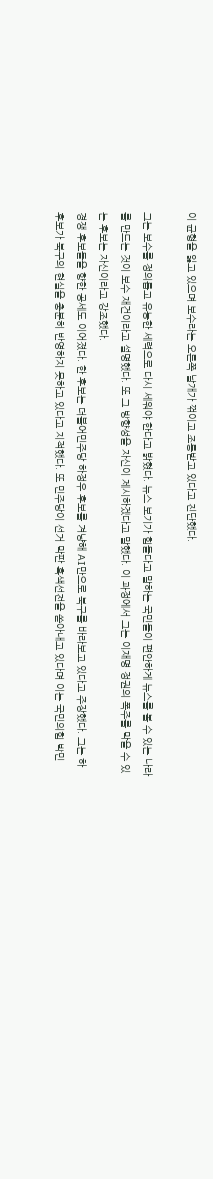이 균형을 잃고 있으며 보수라는 오른쪽 날개가 꺾이고 조롱받고 있다고 진단했다.

그는 보수를 정의롭고 유능한 세력으로 다시 세워야 한다고 밝혔다. 뉴스 보기가 힘들다고 말하는 국민들이 편안하게 뉴스를 볼 수 있는 나라를 만드는 것이 보수 재건이라고 설명했다. 또 그 방향성을 자신이 제시하겠다고 말했다. 이 과정에서 그는 이재명 정권의 폭주를 막을 수 있는 후보는 자신이라고 강조했다.
경쟁 후보들을 향한 공세도 이어졌다. 한 후보는 더불어민주당 하정우 후보를 겨냥해 AI만으로 북구를 바라보고 있다고 주장했다. 그는 하 후보가 북구의 현실을 충분히 반영하지 못하고 있다고 지적했다. 또 민주당이 선거 막판 흑색선전을 쏟아내고 있다며 이는 국민의힘 박민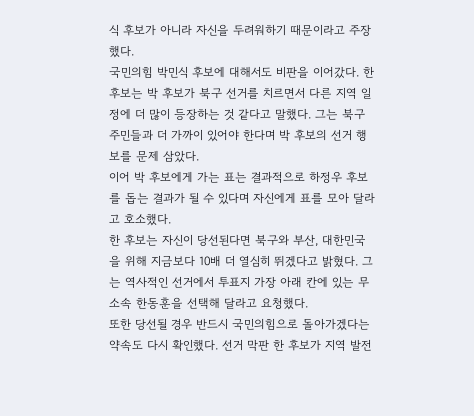식 후보가 아니라 자신을 두려워하기 때문이라고 주장했다.
국민의힘 박민식 후보에 대해서도 비판을 이어갔다. 한 후보는 박 후보가 북구 선거를 치르면서 다른 지역 일정에 더 많이 등장하는 것 같다고 말했다. 그는 북구 주민들과 더 가까이 있어야 한다며 박 후보의 선거 행보를 문제 삼았다.
이어 박 후보에게 가는 표는 결과적으로 하정우 후보를 돕는 결과가 될 수 있다며 자신에게 표를 모아 달라고 호소했다.
한 후보는 자신이 당선된다면 북구와 부산, 대한민국을 위해 지금보다 10배 더 열심히 뛰겠다고 밝혔다. 그는 역사적인 선거에서 투표지 가장 아래 칸에 있는 무소속 한동훈을 선택해 달라고 요청했다.
또한 당선될 경우 반드시 국민의힘으로 돌아가겠다는 약속도 다시 확인했다. 선거 막판 한 후보가 지역 발전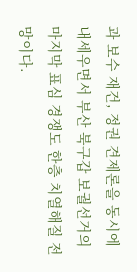과 보수 재건, 정권 견제론을 동시에 내세우면서 부산 북구갑 보궐선거의 마지막 표심 경쟁도 한층 치열해질 전망이다.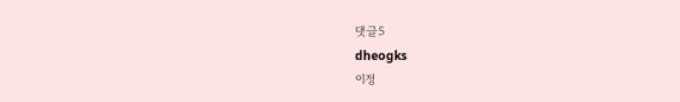댓글5
dheogks
이정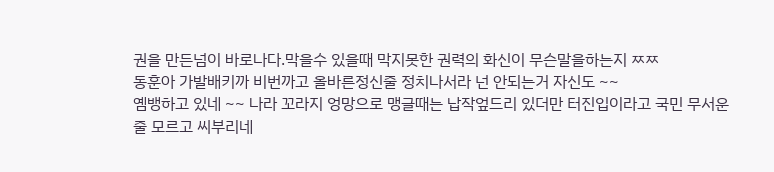권을 만든넘이 바로나다.막을수 있을때 막지못한 권력의 화신이 무슨말을하는지 ㅉㅉ
동훈아 가발배키까 비번까고 올바른정신줄 정치나서라 넌 안되는거 자신도 ~~
옘뱅하고 있네 ~~ 나라 꼬라지 엉망으로 맹글때는 납작엎드리 있더만 터진입이라고 국민 무서운 줄 모르고 씨부리네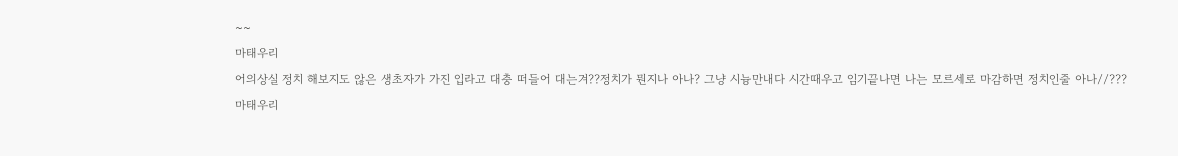~~
마태우리
어의상실 정치 해보지도 않은 생초자가 가진 입라고 대충 떠들어 대는겨??정치가 뭔지나 아나? 그냥 시늉만내다 시간때우고 임기끝나면 나는 모르세로 마감하면 정치인줄 아나//???
마태우리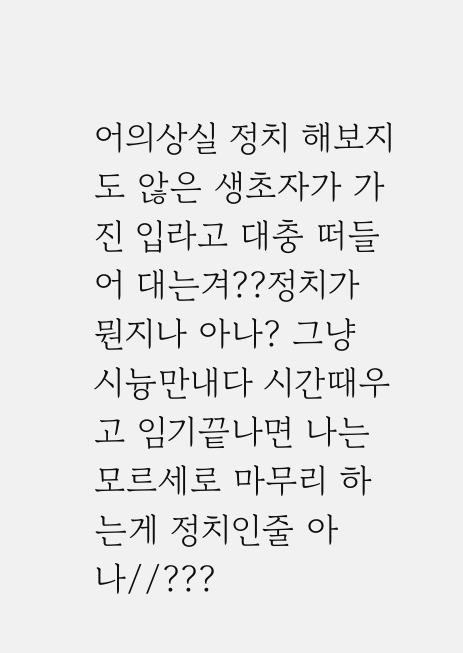어의상실 정치 해보지도 않은 생초자가 가진 입라고 대충 떠들어 대는겨??정치가 뭔지나 아나? 그냥 시늉만내다 시간때우고 임기끝나면 나는모르세로 마무리 하는게 정치인줄 아나//???